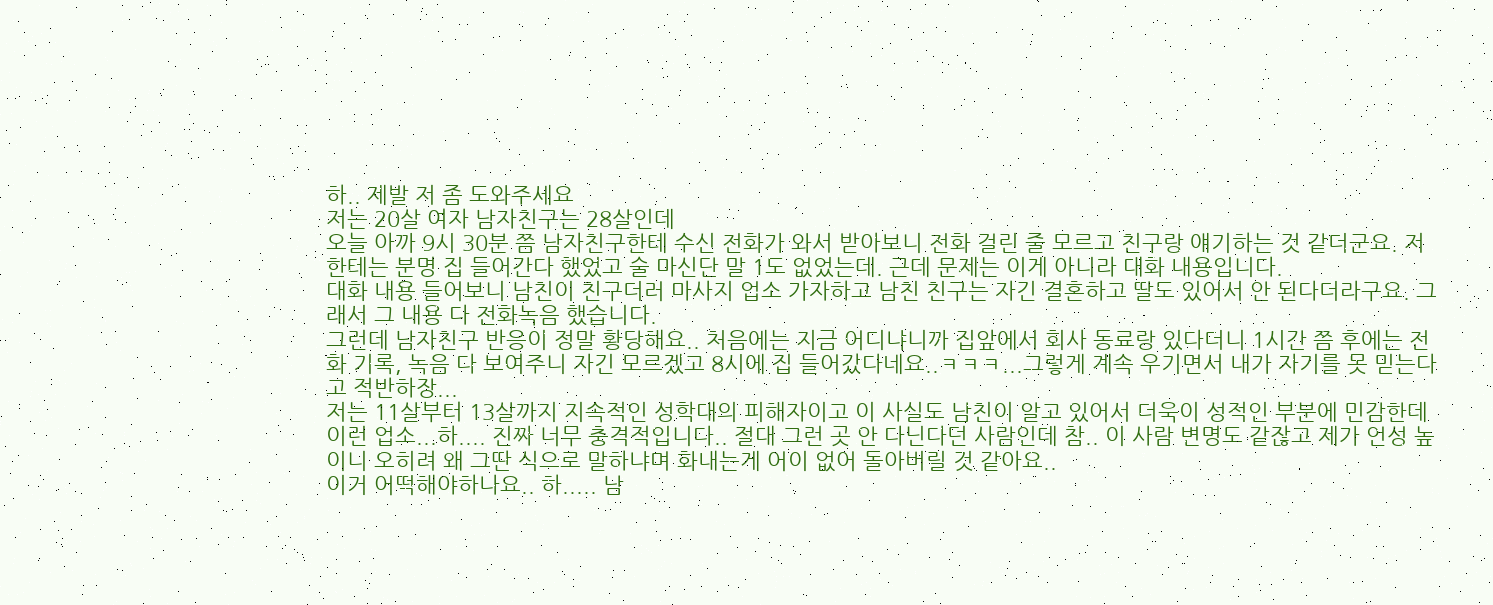하.. 제발 저 좀 도와주세요
저는 20살 여자 남자친구는 28살인데
오늘 아까 9시 30분 쯤 남자친구한테 수신 전화가 와서 받아보니 전화 걸린 줄 모르고 친구랑 얘기하는 것 같더군요. 저한테는 분명 집 들어간다 했었고 술 마신단 말 1도 없었는데. 근데 문제는 이게 아니라 대화 내용입니다.
대화 내용 들어보니 남친이 친구더러 마사지 업소 가자하고 남친 친구는 자긴 결혼하고 딸도 있어서 안 된다더라구요. 그래서 그 내용 다 전화녹음 했습니다.
그런데 남자친구 반응이 정말 황당해요.. 처음에는 지금 어디냐니까 집앞에서 회사 동료랑 있다더니 1시간 쯤 후에는 전화 기록, 녹음 다 보여주니 자긴 모르겠고 8시에 집 들어갔다네요..ㅋㅋㅋ...그렇게 계속 우기면서 내가 자기를 못 믿는다고 적반하장...
저는 11살부터 13살까지 지속적인 성학대의 피해자이고 이 사실도 남친이 알고 있어서 더욱이 성적인 부분에 민감한데 이런 업소...하.... 진짜 너무 충격적입니다.. 절대 그런 곳 안 다닌다던 사람인데 참.. 이 사람 변명도 같잖고 제가 언성 높이니 오히려 왜 그딴 식으로 말하냐며 화내는게 어이 없어 돌아버릴 것 같아요..
이거 어떡해야하나요.. 하..... 남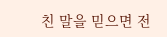친 말을 믿으면 전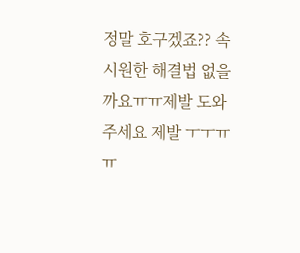정말 호구겠죠?? 속 시원한 해결법 없을까요ㅠㅠ제발 도와주세요 제발 ㅜㅜㅠㅠ